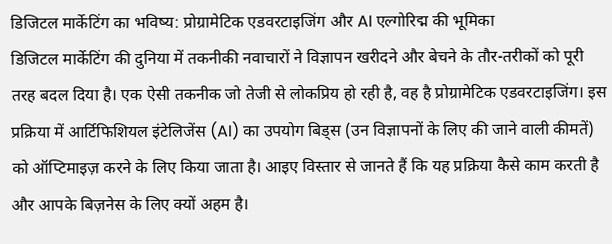डिजिटल मार्केटिंग का भविष्य: प्रोग्रामेटिक एडवरटाइजिंग और AI एल्गोरिद्म की भूमिका
डिजिटल मार्केटिंग की दुनिया में तकनीकी नवाचारों ने विज्ञापन खरीदने और बेचने के तौर-तरीकों को पूरी तरह बदल दिया है। एक ऐसी तकनीक जो तेजी से लोकप्रिय हो रही है, वह है प्रोग्रामेटिक एडवरटाइजिंग। इस प्रक्रिया में आर्टिफिशियल इंटेलिजेंस (AI) का उपयोग बिड्स (उन विज्ञापनों के लिए की जाने वाली कीमतें) को ऑप्टिमाइज़ करने के लिए किया जाता है। आइए विस्तार से जानते हैं कि यह प्रक्रिया कैसे काम करती है और आपके बिज़नेस के लिए क्यों अहम है।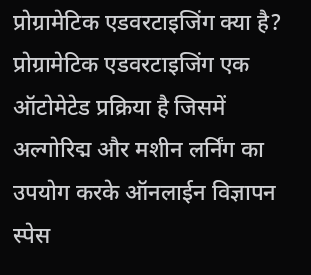प्रोग्रामेटिक एडवरटाइजिंग क्या है?
प्रोग्रामेटिक एडवरटाइजिंग एक ऑटोमेटेड प्रक्रिया है जिसमें अल्गोरिद्म और मशीन लर्निंग का उपयोग करके ऑनलाईन विज्ञापन स्पेस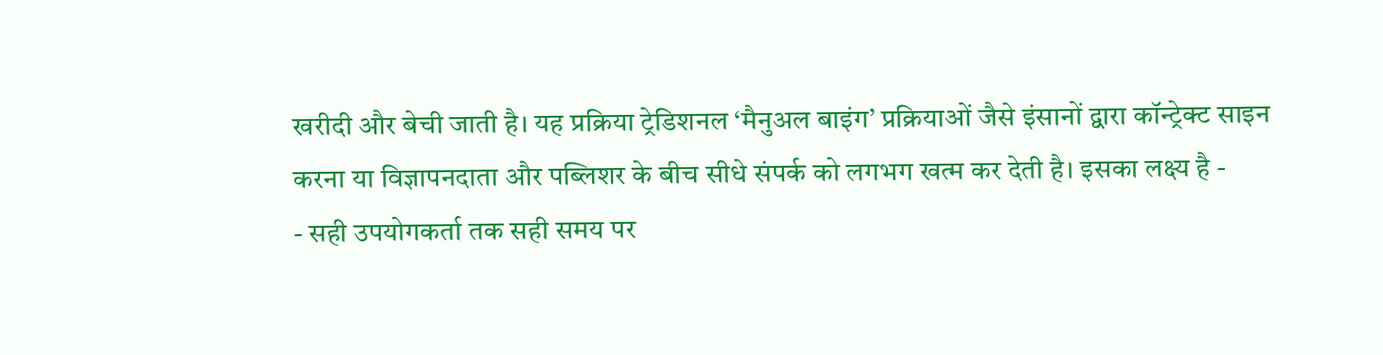खरीदी और बेची जाती है। यह प्रक्रिया ट्रेडिशनल ‘मैनुअल बाइंग’ प्रक्रियाओं जैसे इंसानों द्वारा कॉन्ट्रेक्ट साइन करना या विज्ञापनदाता और पब्लिशर के बीच सीधे संपर्क को लगभग खत्म कर देती है। इसका लक्ष्य है -
- सही उपयोगकर्ता तक सही समय पर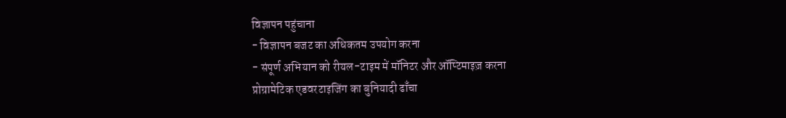विज्ञापन पहुंचाना
- विज्ञापन बजट का अधिकतम उपयोग करना
- संपूर्ण अभियान को रीयल-टाइम में मॉनिटर और ऑप्टिमाइज़ करना
प्रोग्रामेटिक एडवरटाइजिंग का बुनियादी ढाँचा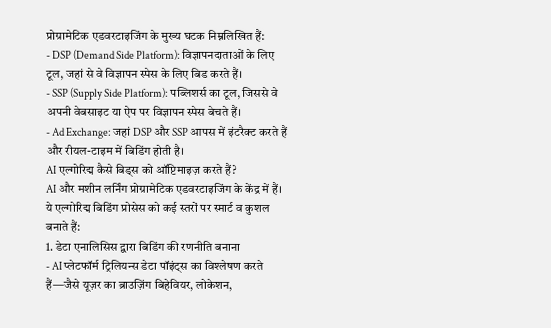प्रोग्रामेटिक एडवरटाइजिंग के मुख्य घटक निम्नलिखित हैं:
- DSP (Demand Side Platform): विज्ञापनदाताओं के लिए टूल, जहां से वे विज्ञापन स्पेस के लिए बिड करते हैं।
- SSP (Supply Side Platform): पब्लिशर्स का टूल, जिससे वे अपनी वेबसाइट या ऐप पर विज्ञापन स्पेस बेचते हैं।
- Ad Exchange: जहां DSP और SSP आपस में इंटरैक्ट करते हैं और रीयल-टाइम में बिडिंग होती है।
AI एल्गोरिद्म कैसे बिड्स को ऑप्टिमाइज़ करते हैं?
AI और मशीन लर्निंग प्रोग्रामेटिक एडवरटाइजिंग के केंद्र में हैं। ये एल्गोरिद्म बिडिंग प्रोसेस को कई स्तरों पर स्मार्ट व कुशल बनाते हैं:
1. डेटा एनालिसिस द्वारा बिडिंग की रणनीति बनाना
- AI प्लेटफॉर्म ट्रिलियन्स डेटा पॉइंट्स का विश्लेषण करते हैं—जैसे यूज़र का ब्राउज़िंग बिहेवियर, लोकेशन,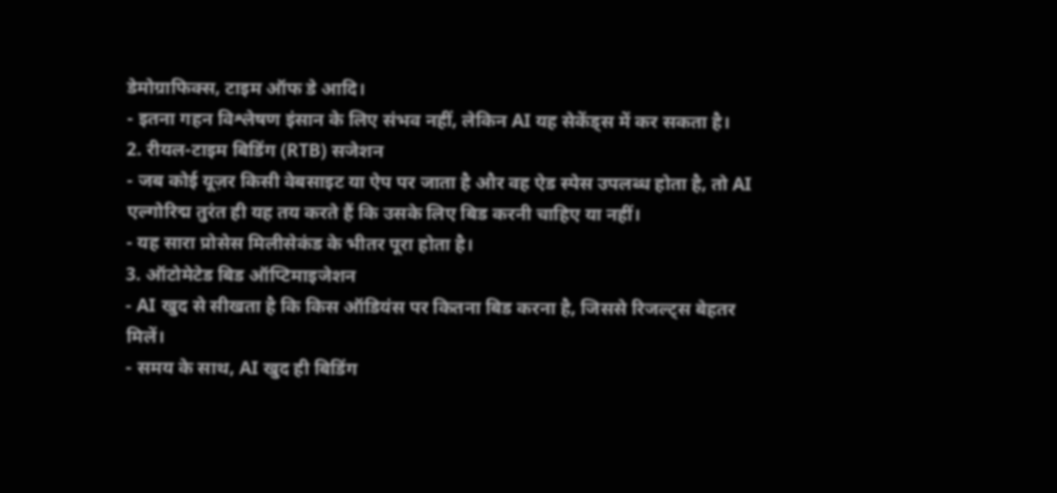डेमोग्राफिक्स, टाइम ऑफ डे आदि।
- इतना गहन विश्लेषण इंसान के लिए संभव नहीं, लेकिन AI यह सेकेंड्स में कर सकता है।
2. रीयल-टाइम बिडिंग (RTB) सजेशन
- जब कोई यूज़र किसी वेबसाइट या ऐप पर जाता है और वह ऐड स्पेस उपलब्ध होता है, तो AI एल्गोरिद्म तुरंत ही यह तय करते हैं कि उसके लिए बिड करनी चाहिए या नहीं।
- यह सारा प्रोसेस मिलीसेकंड के भीतर पूरा होता है।
3. ऑटोमेटेड बिड ऑप्टिमाइजेशन
- AI खुद से सीखता है कि किस ऑडियंस पर कितना बिड करना है, जिससे रिजल्ट्स बेहतर मिलें।
- समय के साथ, AI खुद ही बिडिंग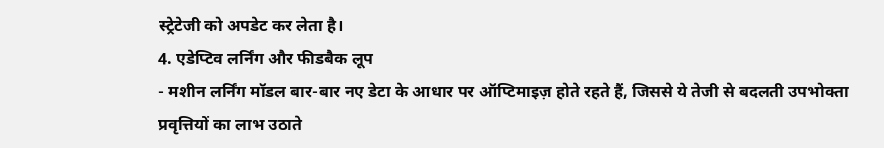स्ट्रेटेजी को अपडेट कर लेता है।
4. एडेप्टिव लर्निंग और फीडबैक लूप
- मशीन लर्निंग मॉडल बार-बार नए डेटा के आधार पर ऑप्टिमाइज़ होते रहते हैं, जिससे ये तेजी से बदलती उपभोक्ता प्रवृत्तियों का लाभ उठाते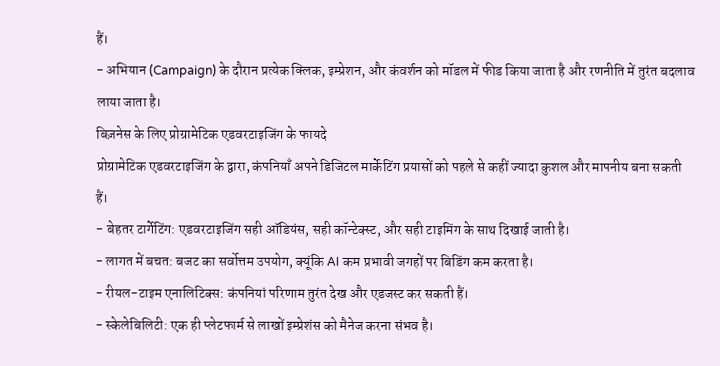हैं।
- अभियान (Campaign) के दौरान प्रत्येक क्लिक, इम्प्रेशन, और कंवर्शन को मॉडल में फीड किया जाता है और रणनीति में तुरंत बदलाव लाया जाता है।
बिज़नेस के लिए प्रोग्रामेटिक एडवरटाइजिंग के फायदे
प्रोग्रामेटिक एडवरटाइजिंग के द्वारा, कंपनियाँ अपने डिजिटल मार्केटिंग प्रयासों को पहले से कहीं ज्यादा कुशल और मापनीय बना सकती हैं।
- बेहतर टार्गेटिंग: एडवरटाइजिंग सही ऑडियंस, सही कॉन्टेक्स्ट, और सही टाइमिंग के साथ दिखाई जाती है।
- लागत में बचत: बजट का सर्वोत्तम उपयोग, क्यूंकि AI कम प्रभावी जगहों पर बिडिंग कम करता है।
- रीयल-टाइम एनालिटिक्स: कंपनियां परिणाम तुरंत देख और एडजस्ट कर सकती हैं।
- स्केलेबिलिटी: एक ही प्लेटफार्म से लाखों इम्प्रेशंस को मैनेज करना संभव है।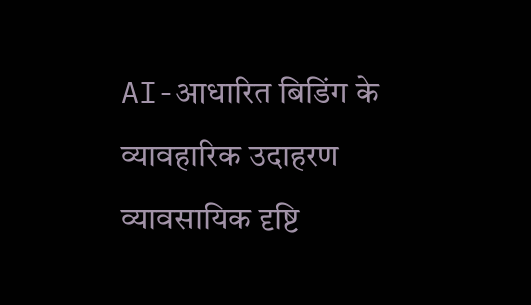AI-आधारित बिडिंग के व्यावहारिक उदाहरण
व्यावसायिक दृष्टि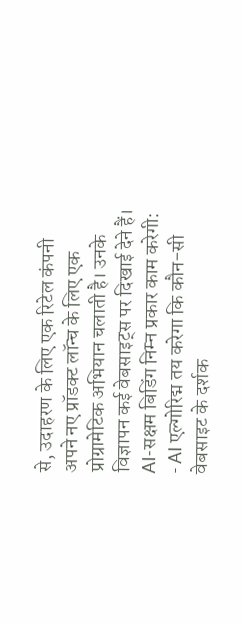से, उदाहरण के लिए एक रिटेल कंपनी अपने नए प्रॉडक्ट लॉन्च के लिए एक प्रोग्रामेटिक अभियान चलाती है। उनके विज्ञापन कई वेबसाइट्स पर दिखाई देने हैं। AI-सक्षम बिडिंग निम्न प्रकार काम करेगी:
- AI एल्गोरिद्म तय करेगा कि कौन-सी वेबसाइट के दर्शक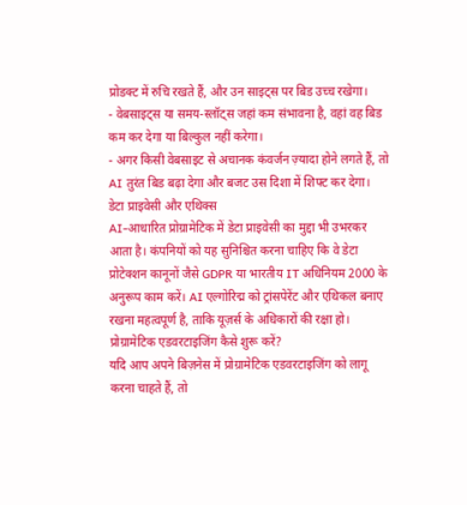प्रोडक्ट में रुचि रखते हैं, और उन साइट्स पर बिड उच्च रखेगा।
- वेबसाइट्स या समय-स्लॉट्स जहां कम संभावना है, वहां वह बिड कम कर देगा या बिल्कुल नहीं करेगा।
- अगर किसी वेबसाइट से अचानक कंवर्जन ज़्यादा होने लगते हैं, तो AI तुरंत बिड बढ़ा देगा और बजट उस दिशा में शिफ्ट कर देगा।
डेटा प्राइवेसी और एथिक्स
AI-आधारित प्रोग्रामेटिक में डेटा प्राइवेसी का मुद्दा भी उभरकर आता है। कंपनियों को यह सुनिश्चित करना चाहिए कि वे डेटा प्रोटेक्शन कानूनों जैसे GDPR या भारतीय IT अधिनियम 2000 के अनुरूप काम करें। AI एल्गोरिद्म को ट्रांसपेरेंट और एथिकल बनाए रखना महत्वपूर्ण है, ताकि यूज़र्स के अधिकारों की रक्षा हो।
प्रोग्रामेटिक एडवरटाइजिंग कैसे शुरू करें?
यदि आप अपने बिज़नेस में प्रोग्रामेटिक एडवरटाइजिंग को लागू करना चाहते हैं, तो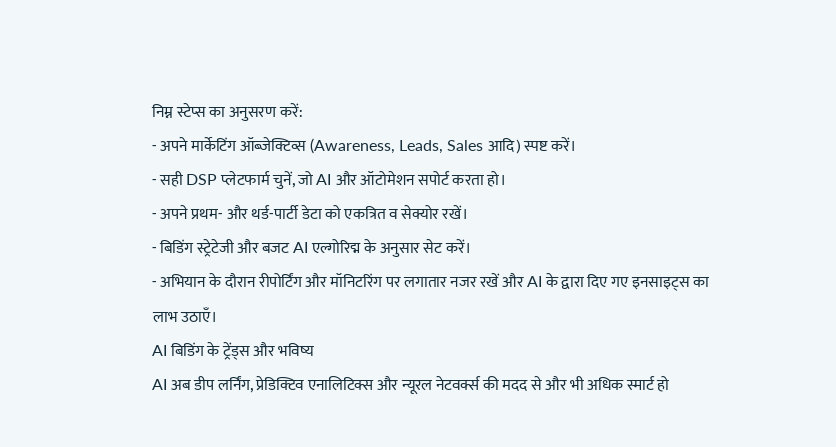निम्न स्टेप्स का अनुसरण करें:
- अपने मार्केटिंग ऑब्जेक्टिव्स (Awareness, Leads, Sales आदि) स्पष्ट करें।
- सही DSP प्लेटफार्म चुनें, जो AI और ऑटोमेशन सपोर्ट करता हो।
- अपने प्रथम- और थर्ड-पार्टी डेटा को एकत्रित व सेक्योर रखें।
- बिडिंग स्ट्रेटेजी और बजट AI एल्गोरिद्म के अनुसार सेट करें।
- अभियान के दौरान रीपोर्टिंग और मॉनिटरिंग पर लगातार नजर रखें और AI के द्वारा दिए गए इनसाइट्स का लाभ उठाएँ।
AI बिडिंग के ट्रेंड्स और भविष्य
AI अब डीप लर्निंग, प्रेडिक्टिव एनालिटिक्स और न्यूरल नेटवर्क्स की मदद से और भी अधिक स्मार्ट हो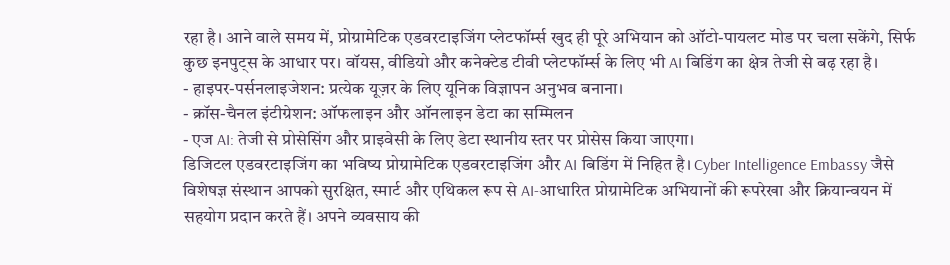रहा है। आने वाले समय में, प्रोग्रामेटिक एडवरटाइजिंग प्लेटफॉर्म्स खुद ही पूरे अभियान को ऑटो-पायलट मोड पर चला सकेंगे, सिर्फ कुछ इनपुट्स के आधार पर। वॉयस, वीडियो और कनेक्टेड टीवी प्लेटफॉर्म्स के लिए भी AI बिडिंग का क्षेत्र तेजी से बढ़ रहा है।
- हाइपर-पर्सनलाइजेशन: प्रत्येक यूज़र के लिए यूनिक विज्ञापन अनुभव बनाना।
- क्रॉस-चैनल इंटीग्रेशन: ऑफलाइन और ऑनलाइन डेटा का सम्मिलन
- एज AI: तेजी से प्रोसेसिंग और प्राइवेसी के लिए डेटा स्थानीय स्तर पर प्रोसेस किया जाएगा।
डिजिटल एडवरटाइजिंग का भविष्य प्रोग्रामेटिक एडवरटाइजिंग और AI बिडिंग में निहित है। Cyber Intelligence Embassy जैसे विशेषज्ञ संस्थान आपको सुरक्षित, स्मार्ट और एथिकल रूप से AI-आधारित प्रोग्रामेटिक अभियानों की रूपरेखा और क्रियान्वयन में सहयोग प्रदान करते हैं। अपने व्यवसाय की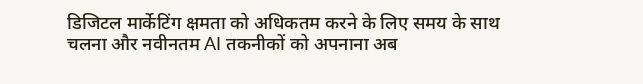डिजिटल मार्केटिंग क्षमता को अधिकतम करने के लिए समय के साथ चलना और नवीनतम AI तकनीकों को अपनाना अब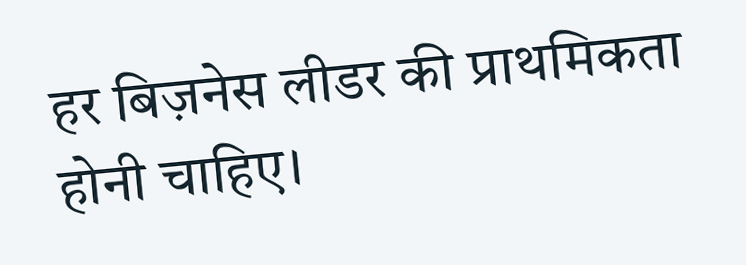हर बिज़नेस लीडर की प्राथमिकता होनी चाहिए।